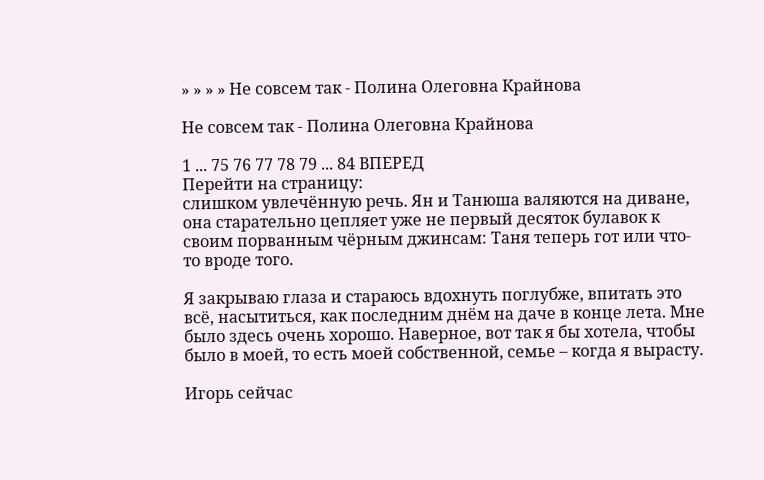» » » » Не совсем так - Полина Олеговна Крайнова

Не совсем так - Полина Олеговна Крайнова

1 ... 75 76 77 78 79 ... 84 ВПЕРЕД
Перейти на страницу:
слишком увлечённую речь. Ян и Танюша валяются на диване, она старательно цепляет уже не первый десяток булавок к своим порванным чёрным джинсам: Таня теперь гот или что-то вроде того.

Я закрываю глаза и стараюсь вдохнуть поглубже, впитать это всё, насытиться, как последним днём на даче в конце лета. Мне было здесь очень хорошо. Наверное, вот так я бы хотела, чтобы было в моей, то есть моей собственной, семье – когда я вырасту.

Игорь сейчас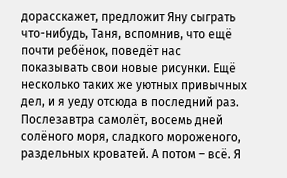дорасскажет, предложит Яну сыграть что-нибудь, Таня, вспомнив, что ещё почти ребёнок, поведёт нас показывать свои новые рисунки. Ещё несколько таких же уютных привычных дел, и я уеду отсюда в последний раз. Послезавтра самолёт, восемь дней солёного моря, сладкого мороженого, раздельных кроватей. А потом – всё. Я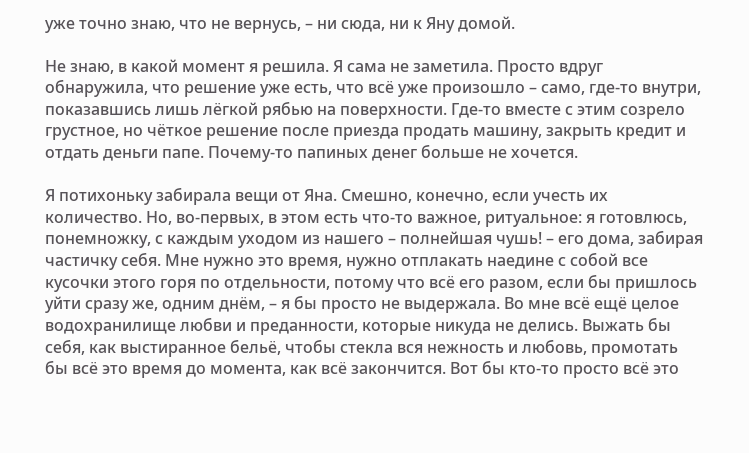уже точно знаю, что не вернусь, – ни сюда, ни к Яну домой.

Не знаю, в какой момент я решила. Я сама не заметила. Просто вдруг обнаружила, что решение уже есть, что всё уже произошло – само, где-то внутри, показавшись лишь лёгкой рябью на поверхности. Где-то вместе с этим созрело грустное, но чёткое решение после приезда продать машину, закрыть кредит и отдать деньги папе. Почему-то папиных денег больше не хочется.

Я потихоньку забирала вещи от Яна. Смешно, конечно, если учесть их количество. Но, во-первых, в этом есть что-то важное, ритуальное: я готовлюсь, понемножку, с каждым уходом из нашего – полнейшая чушь! – его дома, забирая частичку себя. Мне нужно это время, нужно отплакать наедине с собой все кусочки этого горя по отдельности, потому что всё его разом, если бы пришлось уйти сразу же, одним днём, – я бы просто не выдержала. Во мне всё ещё целое водохранилище любви и преданности, которые никуда не делись. Выжать бы себя, как выстиранное бельё, чтобы стекла вся нежность и любовь, промотать бы всё это время до момента, как всё закончится. Вот бы кто-то просто всё это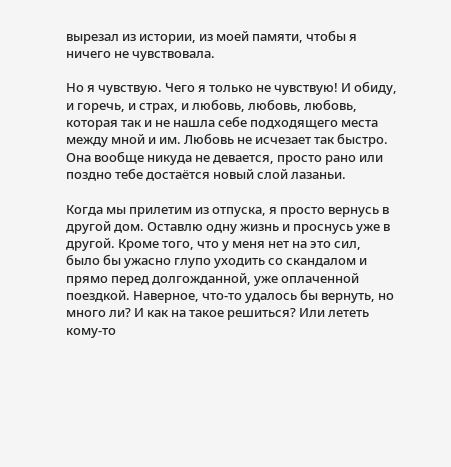вырезал из истории, из моей памяти, чтобы я ничего не чувствовала.

Но я чувствую. Чего я только не чувствую! И обиду, и горечь, и страх, и любовь, любовь, любовь, которая так и не нашла себе подходящего места между мной и им. Любовь не исчезает так быстро. Она вообще никуда не девается, просто рано или поздно тебе достаётся новый слой лазаньи.

Когда мы прилетим из отпуска, я просто вернусь в другой дом. Оставлю одну жизнь и проснусь уже в другой. Кроме того, что у меня нет на это сил, было бы ужасно глупо уходить со скандалом и прямо перед долгожданной, уже оплаченной поездкой. Наверное, что-то удалось бы вернуть, но много ли? И как на такое решиться? Или лететь кому-то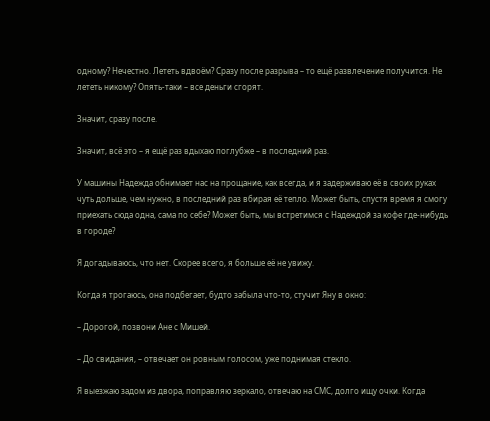одному? Нечестно. Лететь вдвоём? Сразу после разрыва – то ещё развлечение получится. Не лететь никому? Опять-таки – все деньги сгорят.

Значит, сразу после.

Значит, всё это – я ещё раз вдыхаю поглубже – в последний раз.

У машины Надежда обнимает нас на прощание, как всегда, и я задерживаю её в своих руках чуть дольше, чем нужно, в последний раз вбирая её тепло. Может быть, спустя время я смогу приехать сюда одна, сама по себе? Может быть, мы встретимся с Надеждой за кофе где-нибудь в городе?

Я догадываюсь, что нет. Скорее всего, я больше её не увижу.

Когда я трогаюсь, она подбегает, будто забыла что-то, стучит Яну в окно:

– Дорогой, позвони Ане с Мишей.

– До свидания, – отвечает он ровным голосом, уже поднимая стекло.

Я выезжаю задом из двора, поправляю зеркало, отвечаю на СМС, долго ищу очки. Когда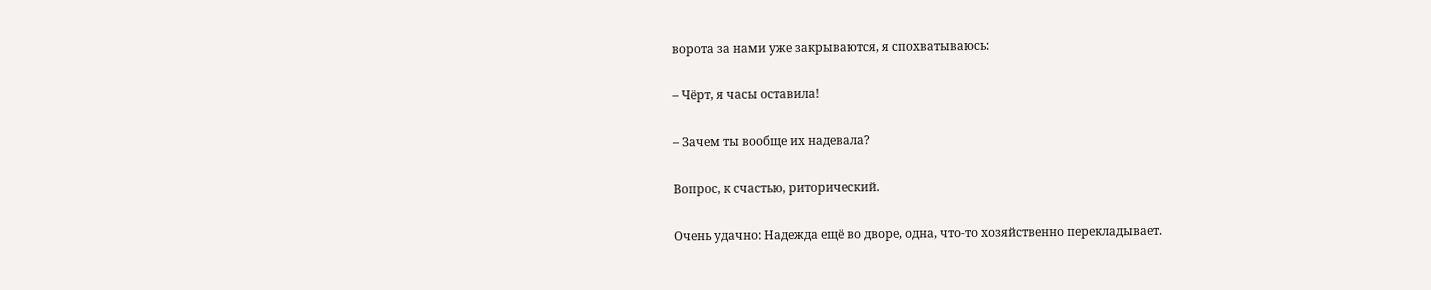ворота за нами уже закрываются, я спохватываюсь:

– Чёрт, я часы оставила!

– Зачем ты вообще их надевала?

Вопрос, к счастью, риторический.

Очень удачно: Надежда ещё во дворе, одна, что-то хозяйственно перекладывает.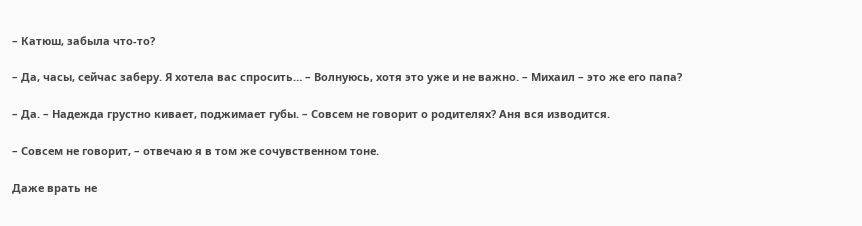– Катюш, забыла что-то?

– Да, часы, сейчас заберу. Я хотела вас спросить… – Волнуюсь, хотя это уже и не важно. – Михаил – это же его папа?

– Да. – Надежда грустно кивает, поджимает губы. – Совсем не говорит о родителях? Аня вся изводится.

– Совсем не говорит, – отвечаю я в том же сочувственном тоне.

Даже врать не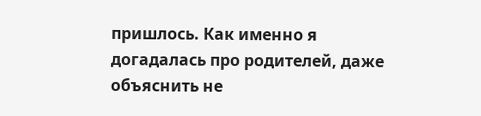пришлось. Как именно я догадалась про родителей, даже объяснить не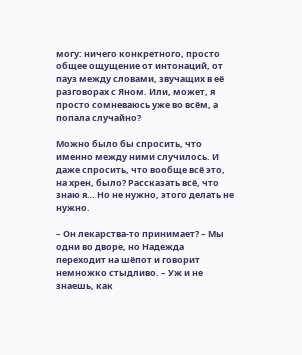могу: ничего конкретного, просто общее ощущение от интонаций, от пауз между словами, звучащих в её разговорах с Яном. Или, может, я просто сомневаюсь уже во всём, а попала случайно?

Можно было бы спросить, что именно между ними случилось. И даже спросить, что вообще всё это, на хрен, было? Рассказать всё, что знаю я… Но не нужно, этого делать не нужно.

– Он лекарства-то принимает? – Мы одни во дворе, но Надежда переходит на шёпот и говорит немножко стыдливо. – Уж и не знаешь, как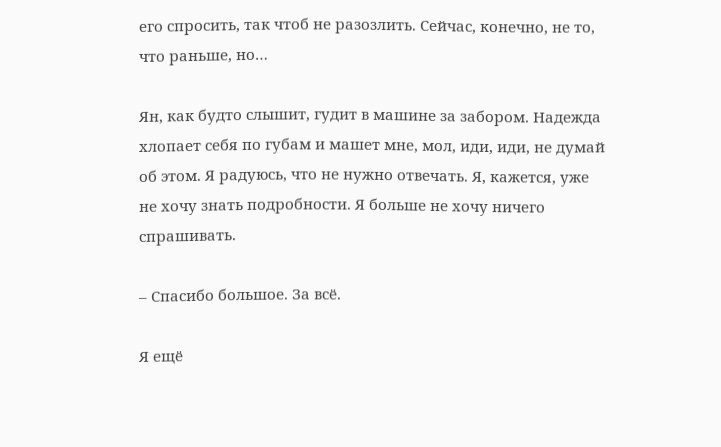его спросить, так чтоб не разозлить. Сейчас, конечно, не то, что раньше, но…

Ян, как будто слышит, гудит в машине за забором. Надежда хлопает себя по губам и машет мне, мол, иди, иди, не думай об этом. Я радуюсь, что не нужно отвечать. Я, кажется, уже не хочу знать подробности. Я больше не хочу ничего спрашивать.

– Спасибо большое. За всё.

Я ещё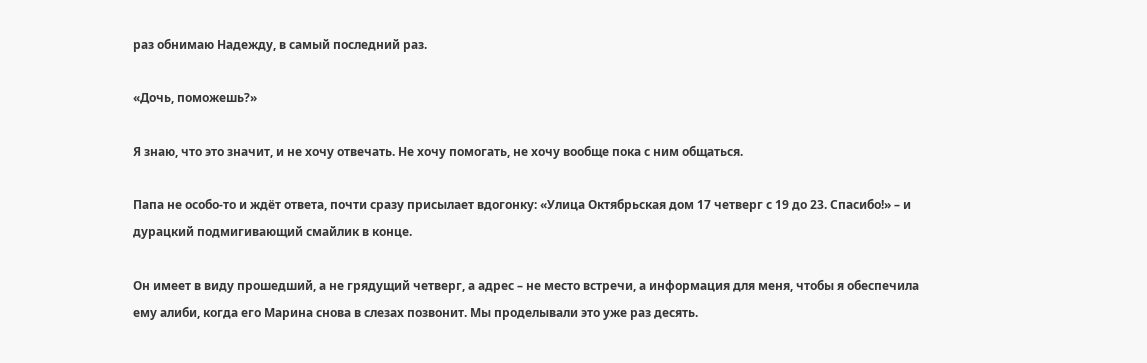раз обнимаю Надежду, в самый последний раз.

«Дочь, поможешь?»

Я знаю, что это значит, и не хочу отвечать. Не хочу помогать, не хочу вообще пока с ним общаться.

Папа не особо-то и ждёт ответа, почти сразу присылает вдогонку: «Улица Октябрьская дом 17 четверг с 19 до 23. Спасибо!» – и дурацкий подмигивающий смайлик в конце.

Он имеет в виду прошедший, а не грядущий четверг, а адрес – не место встречи, а информация для меня, чтобы я обеспечила ему алиби, когда его Марина снова в слезах позвонит. Мы проделывали это уже раз десять.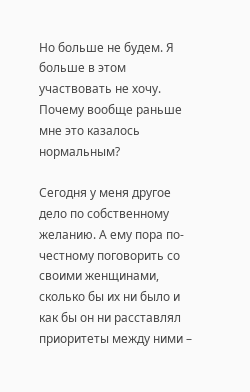Но больше не будем. Я больше в этом участвовать не хочу. Почему вообще раньше мне это казалось нормальным?

Сегодня у меня другое дело по собственному желанию. А ему пора по-честному поговорить со своими женщинами, сколько бы их ни было и как бы он ни расставлял приоритеты между ними –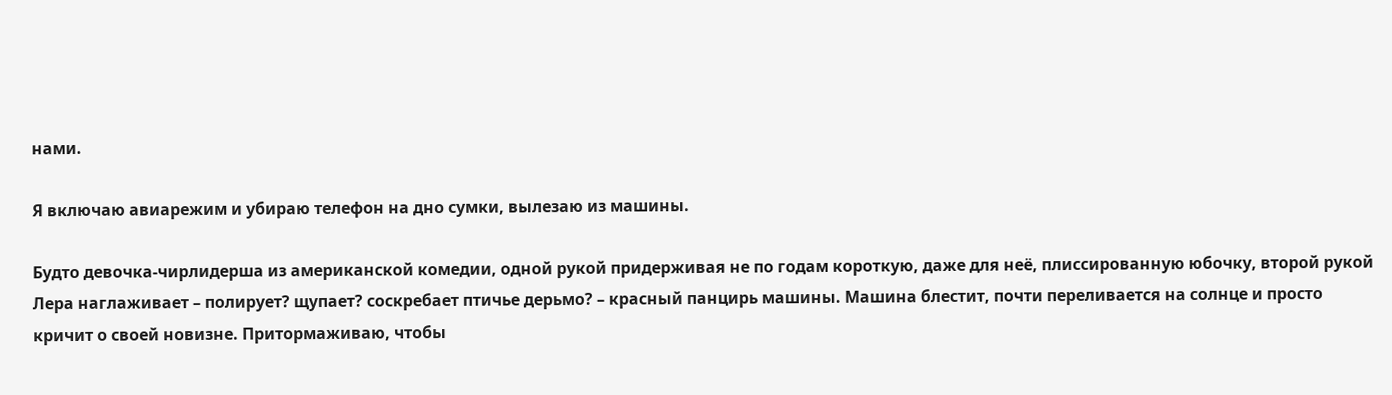нами.

Я включаю авиарежим и убираю телефон на дно сумки, вылезаю из машины.

Будто девочка-чирлидерша из американской комедии, одной рукой придерживая не по годам короткую, даже для неё, плиссированную юбочку, второй рукой Лера наглаживает – полирует? щупает? соскребает птичье дерьмо? – красный панцирь машины. Машина блестит, почти переливается на солнце и просто кричит о своей новизне. Притормаживаю, чтобы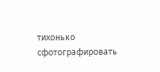тихонько сфотографировать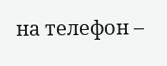на телефон –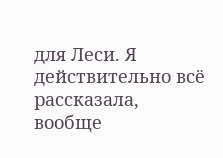для Леси. Я действительно всё рассказала, вообще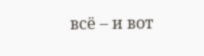всё – и вот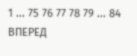1 ... 75 76 77 78 79 ... 84 ВПЕРЕД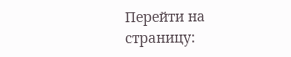Перейти на страницу: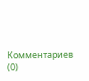Комментариев (0)